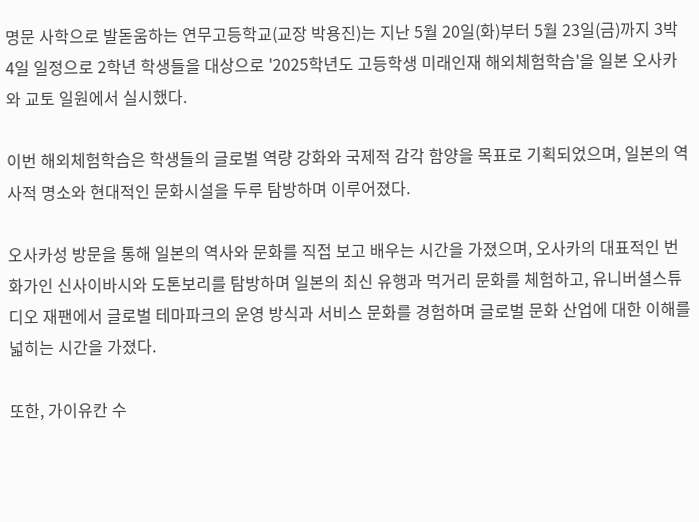명문 사학으로 발돋움하는 연무고등학교(교장 박용진)는 지난 5월 20일(화)부터 5월 23일(금)까지 3박 4일 일정으로 2학년 학생들을 대상으로 '2025학년도 고등학생 미래인재 해외체험학습'을 일본 오사카와 교토 일원에서 실시했다.

이번 해외체험학습은 학생들의 글로벌 역량 강화와 국제적 감각 함양을 목표로 기획되었으며, 일본의 역사적 명소와 현대적인 문화시설을 두루 탐방하며 이루어졌다.

오사카성 방문을 통해 일본의 역사와 문화를 직접 보고 배우는 시간을 가졌으며, 오사카의 대표적인 번화가인 신사이바시와 도톤보리를 탐방하며 일본의 최신 유행과 먹거리 문화를 체험하고, 유니버셜스튜디오 재팬에서 글로벌 테마파크의 운영 방식과 서비스 문화를 경험하며 글로벌 문화 산업에 대한 이해를 넓히는 시간을 가졌다.

또한, 가이유칸 수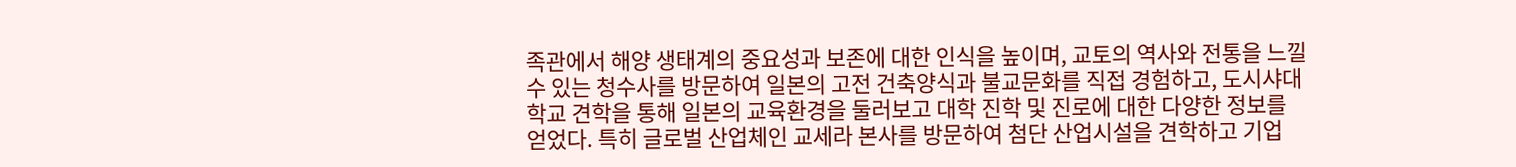족관에서 해양 생태계의 중요성과 보존에 대한 인식을 높이며, 교토의 역사와 전통을 느낄 수 있는 청수사를 방문하여 일본의 고전 건축양식과 불교문화를 직접 경험하고, 도시샤대학교 견학을 통해 일본의 교육환경을 둘러보고 대학 진학 및 진로에 대한 다양한 정보를 얻었다. 특히 글로벌 산업체인 교세라 본사를 방문하여 첨단 산업시설을 견학하고 기업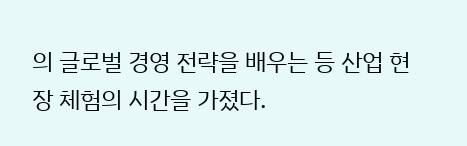의 글로벌 경영 전략을 배우는 등 산업 현장 체험의 시간을 가졌다.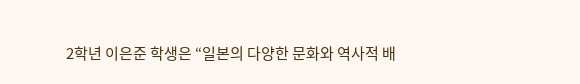2학년 이은준 학생은 “일본의 다양한 문화와 역사적 배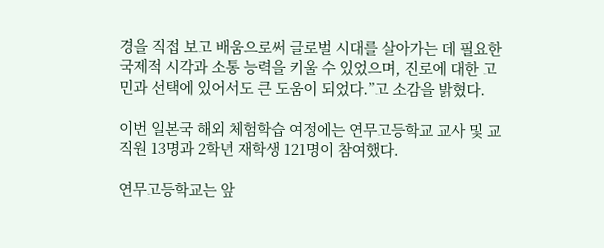경을 직접 보고 배움으로써 글로벌 시대를 살아가는 데 필요한 국제적 시각과 소통 능력을 키울 수 있었으며, 진로에 대한 고민과 선택에 있어서도 큰 도움이 되었다.”고 소감을 밝혔다.

이번 일본국 해외 체험학습 여정에는 연무고등학교 교사 및 교직원 13명과 2학년 재학생 121명이 참여했다.

연무고등학교는 앞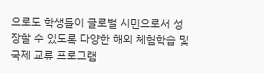으로도 학생들이 글로벌 시민으로서 성장할 수 있도록 다양한 해외 체험학습 및 국제 교류 프로그램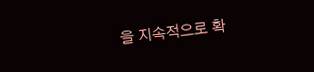을 지속적으로 확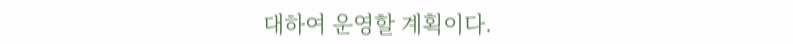대하여 운영할 계획이다.